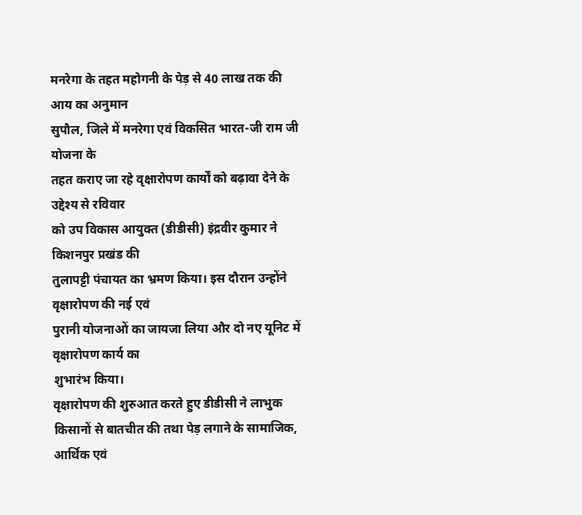मनरेगा के तहत महोगनी के पेड़ से 40 लाख तक की आय का अनुमान
सुपौल, जिले में मनरेगा एवं विकसित भारत-जी राम जी योजना के
तहत कराए जा रहे वृक्षारोपण कार्यों को बढ़ावा देने के उद्देश्य से रविवार
को उप विकास आयुक्त (डीडीसी) इंद्रवीर कुमार ने किशनपुर प्रखंड की
तुलापट्टी पंचायत का भ्रमण किया। इस दौरान उन्होंने वृक्षारोपण की नई एवं
पुरानी योजनाओं का जायजा लिया और दो नए यूनिट में वृक्षारोपण कार्य का
शुभारंभ किया।
वृक्षारोपण की शुरुआत करते हुए डीडीसी ने लाभुक
किसानों से बातचीत की तथा पेड़ लगाने के सामाजिक, आर्थिक एवं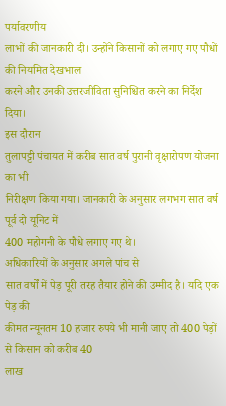पर्यावरणीय
लाभों की जानकारी दी। उन्होंने किसानों को लगाए गए पौधों की नियमित देखभाल
करने और उनकी उत्तरजीविता सुनिश्चित करने का निर्देश दिया।
इस दौरान
तुलापट्टी पंचायत में करीब सात वर्ष पुरानी वृक्षारोपण योजना का भी
निरीक्षण किया गया। जानकारी के अनुसार लगभग सात वर्ष पूर्व दो यूनिट में
400 महोगनी के पौधे लगाए गए थे।
अधिकारियों के अनुसार अगले पांच से
सात वर्षों में पेड़ पूरी तरह तैयार होने की उम्मीद है। यदि एक पेड़ की
कीमत न्यूनतम 10 हजार रुपये भी मानी जाए तो 400 पेड़ों से किसान को करीब 40
लाख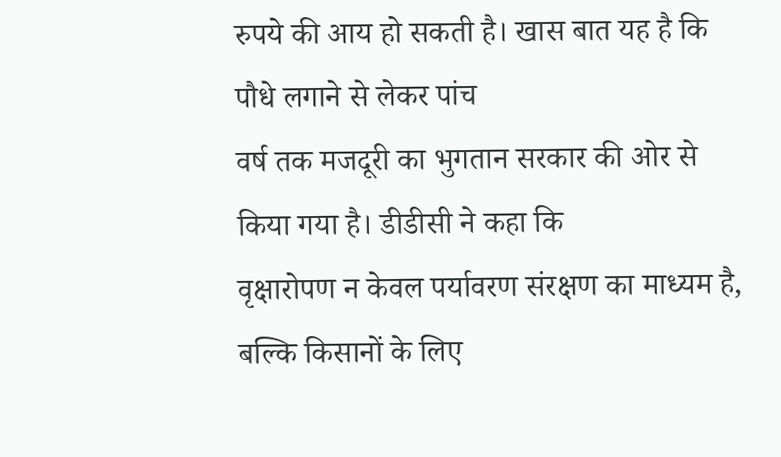रुपये की आय हो सकती है। खास बात यह है कि पौधे लगाने से लेकर पांच
वर्ष तक मजदूरी का भुगतान सरकार की ओर से किया गया है। डीडीसी ने कहा कि
वृक्षारोपण न केवल पर्यावरण संरक्षण का माध्यम है, बल्कि किसानों के लिए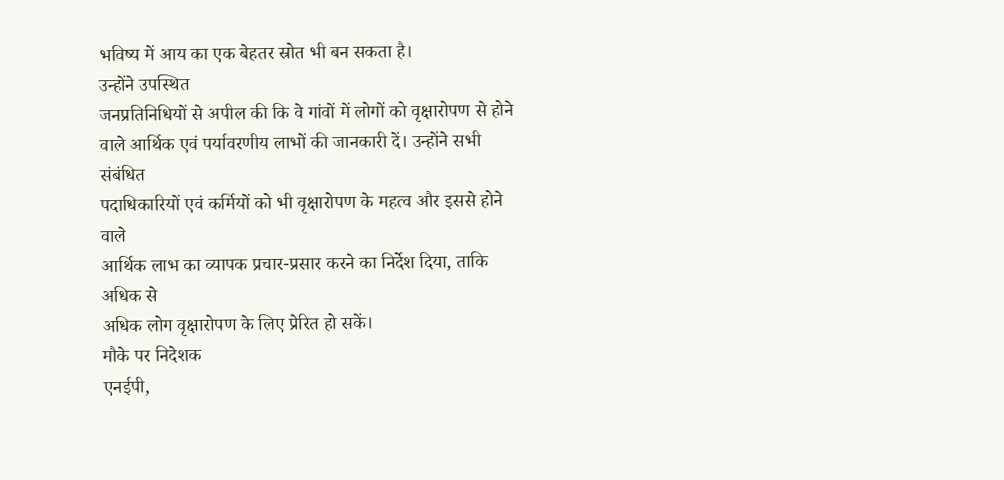भविष्य में आय का एक बेहतर स्रोत भी बन सकता है।
उन्होंने उपस्थित
जनप्रतिनिधियों से अपील की कि वे गांवों में लोगों को वृक्षारोपण से होने
वाले आर्थिक एवं पर्यावरणीय लाभों की जानकारी दें। उन्होंने सभी संबंधित
पदाधिकारियों एवं कर्मियों को भी वृक्षारोपण के महत्व और इससे होने वाले
आर्थिक लाभ का व्यापक प्रचार-प्रसार करने का निर्देश दिया, ताकि अधिक से
अधिक लोग वृक्षारोपण के लिए प्रेरित हो सकें।
मौके पर निदेशक
एनईपी,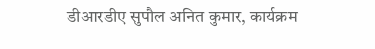डीआरडीए सुपौल अनित कुमार, कार्यक्रम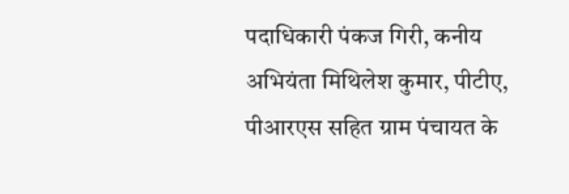पदाधिकारी पंकज गिरी, कनीय
अभियंता मिथिलेश कुमार, पीटीए, पीआरएस सहित ग्राम पंचायत के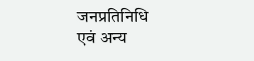जनप्रतिनिधि
एवं अन्य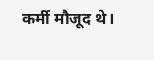कर्मी मौजूद थे।